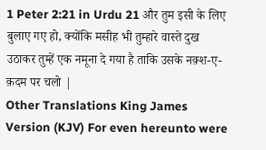1 Peter 2:21 in Urdu 21 और तुम इसी के लिए बुलाए गए हो, क्योंकि मसीह भी तुम्हारे वास्ते दुख उठाकर तुम्हें एक नमूना दे गया है ताकि उसके नक़्श-ए-क़दम पर चलो |
Other Translations King James Version (KJV) For even hereunto were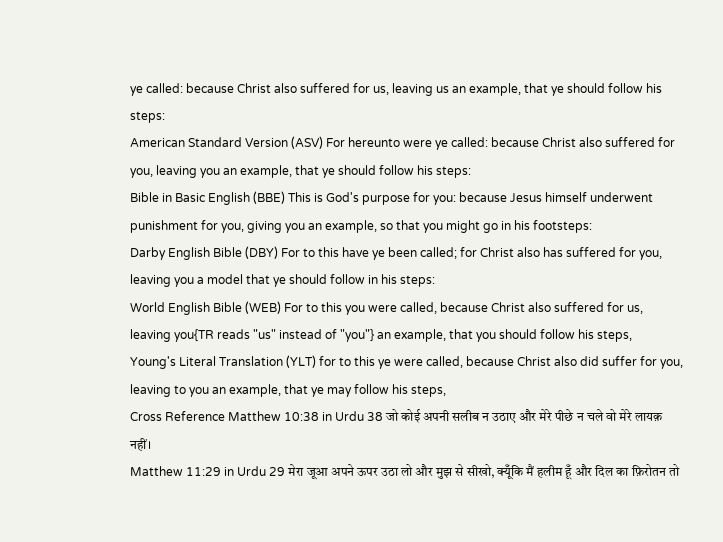ye called: because Christ also suffered for us, leaving us an example, that ye should follow his steps:
American Standard Version (ASV) For hereunto were ye called: because Christ also suffered for you, leaving you an example, that ye should follow his steps:
Bible in Basic English (BBE) This is God's purpose for you: because Jesus himself underwent punishment for you, giving you an example, so that you might go in his footsteps:
Darby English Bible (DBY) For to this have ye been called; for Christ also has suffered for you, leaving you a model that ye should follow in his steps:
World English Bible (WEB) For to this you were called, because Christ also suffered for us, leaving you{TR reads "us" instead of "you"} an example, that you should follow his steps,
Young's Literal Translation (YLT) for to this ye were called, because Christ also did suffer for you, leaving to you an example, that ye may follow his steps,
Cross Reference Matthew 10:38 in Urdu 38 जो कोई अपनी सलीब न उठाए और मेरे पीछे न चले वो मेरे लायक़ नहीं।
Matthew 11:29 in Urdu 29 मेरा जूआ अपने ऊपर उठा लो और मुझ से सीखो, क्यूँकि मैं हलीम हूँ और दिल का फ़िरोतन तो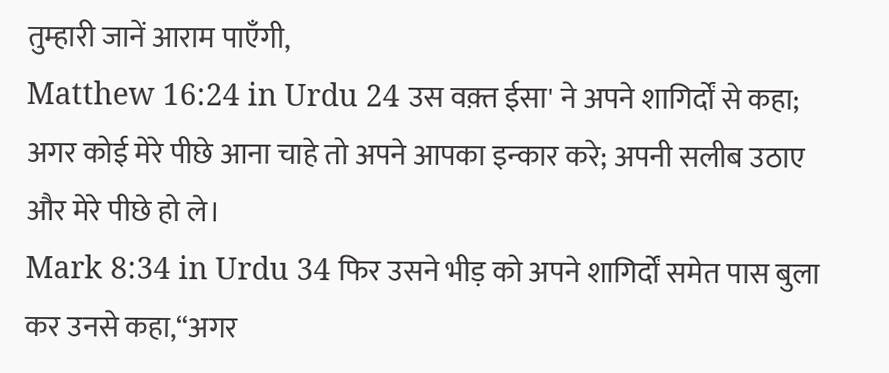तुम्हारी जानें आराम पाएँगी,
Matthew 16:24 in Urdu 24 उस वक़्त ईसा' ने अपने शागिर्दों से कहा; अगर कोई मेरे पीछे आना चाहे तो अपने आपका इन्कार करे; अपनी सलीब उठाए और मेरे पीछे हो ले।
Mark 8:34 in Urdu 34 फिर उसने भीड़ को अपने शागिर्दों समेत पास बुला कर उनसे कहा,“अगर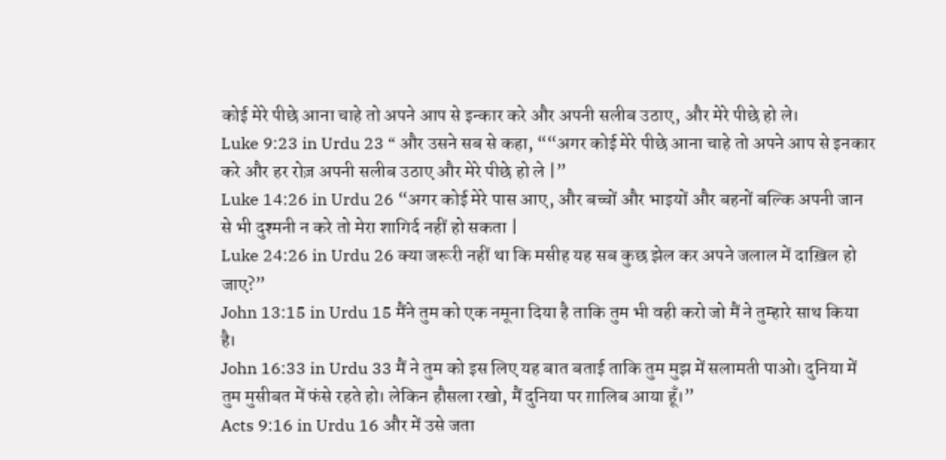कोई मेरे पीछे आना चाहे तो अपने आप से इन्कार करे और अपनी सलीब उठाए, और मेरे पीछे हो ले।
Luke 9:23 in Urdu 23 “ और उसने सब से कहा, ““अगर कोई मेरे पीछे आना चाहे तो अपने आप से इनकार करे और हर रोज़ अपनी सलीब उठाए और मेरे पीछे हो ले |”
Luke 14:26 in Urdu 26 “अगर कोई मेरे पास आए, और बच्चों और भाइयों और बहनों बल्कि अपनी जान से भी दुश्मनी न करे तो मेरा शागिर्द नहीं हो सकता |
Luke 24:26 in Urdu 26 क्या जरूरी नहीं था कि मसीह यह सब कुछ झेल कर अपने जलाल में दाख़िल हो जाए?”
John 13:15 in Urdu 15 मैंने तुम को एक नमूना दिया है ताकि तुम भी वही करो जो मैं ने तुम्हारे साथ किया है।
John 16:33 in Urdu 33 मैं ने तुम को इस लिए यह बात बताई ताकि तुम मुझ में सलामती पाओ। दुनिया में तुम मुसीबत में फंसे रहते हो। लेकिन हौसला रखो, मैं दुनिया पर ग़ालिब आया हूँ।”
Acts 9:16 in Urdu 16 और में उसे जता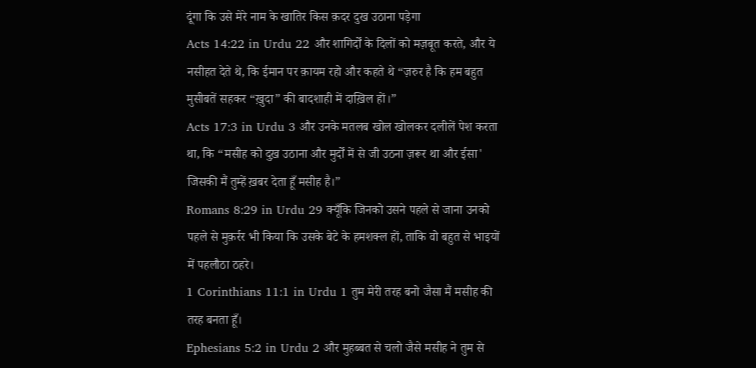दूंगा कि उसे मेरे नाम के खातिर किस क़दर दुख उठाना पड़ेगा
Acts 14:22 in Urdu 22 और शागिर्दों के दिलों को मज़बूत करते, और ये नसीहत देते थे, कि ईमान पर क़ायम रहो और कहते थे “ज़रुर है कि हम बहुत मुसीबतें सहकर “ख़ुदा” की बादशाही में दाख़िल हों।”
Acts 17:3 in Urdu 3 और उनके मतलब खोल खोलकर दलीलें पेश करता था, कि “मसीह को दुख़ उठाना और मुर्दों में से जी उठना ज़रूर था और ईसा' जिसकी मैं तुम्हें ख़बर देता हूँ मसीह है।”
Romans 8:29 in Urdu 29 क्यूँकि जिनको उसने पहले से जाना उनको पहले से मुक़र्रर भी किया कि उसके बेटे के हमशक्ल हों, ताकि वो बहुत से भाइयों में पहलौठा ठहरे।
1 Corinthians 11:1 in Urdu 1 तुम मेरी तरह बनो जैसा मैं मसीह की तरह बनता हूँ।
Ephesians 5:2 in Urdu 2 और मुहब्बत से चलो जैसे मसीह ने तुम से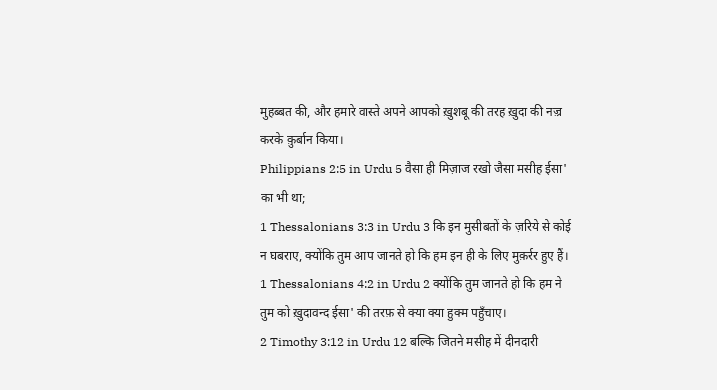मुहब्बत की, और हमारे वास्ते अपने आपको ख़ुशबू की तरह ख़ुदा की नज़्र करके क़ुर्बान किया।
Philippians 2:5 in Urdu 5 वैसा ही मिज़ाज रखो जैसा मसीह ईसा' का भी था;
1 Thessalonians 3:3 in Urdu 3 कि इन मुसीबतों के ज़रिये से कोई न घबराए, क्योंकि तुम आप जानते हो कि हम इन ही के लिए मुक़र्रर हुए हैं।
1 Thessalonians 4:2 in Urdu 2 क्योंकि तुम जानते हो कि हम ने तुम को ख़ुदावन्द ईसा' की तरफ़ से क्या क्या हुक्म पहुँचाए।
2 Timothy 3:12 in Urdu 12 बल्कि जितने मसीह में दीनदारी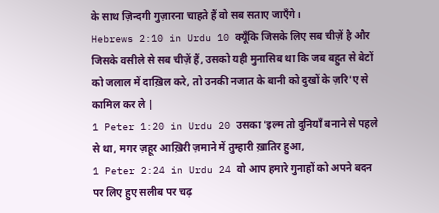के साथ ज़िन्दगी गुज़ारना चाहते हैं वो सब सताए जाएँगे।
Hebrews 2:10 in Urdu 10 क्यूँकि जिसके लिए सब चीज़ें है और जिसके वसीले से सब चीज़ें हैं, उसको यही मुनासिब था कि जब बहुत से बेटों को जलाल में दाख़िल करे, तो उनकी नजात के बानी को दुखों के ज़रि'ए से कामिल कर ले |
1 Peter 1:20 in Urdu 20 उसका 'इल्म तो दुनियाँ बनाने से पहले से था, मगर ज़हूर आख़िरी ज़माने में तुम्हारी ख़ातिर हुआ,
1 Peter 2:24 in Urdu 24 वो आप हमारे गुनाहों को अपने बदन पर लिए हुए सलीब पर चढ़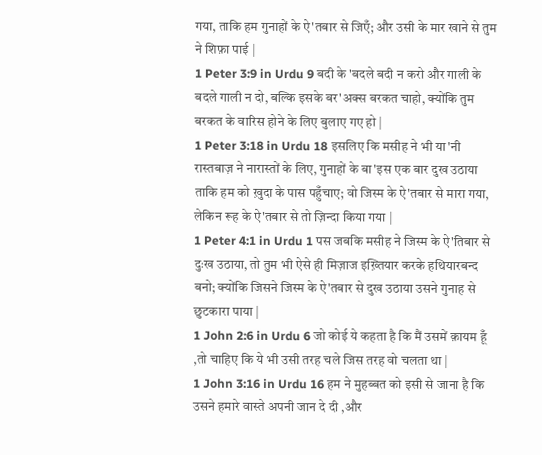गया, ताकि हम गुनाहों के ऐ'तबार से जिएँ; और उसी के मार खाने से तुम ने शिफ़ा पाई |
1 Peter 3:9 in Urdu 9 बदी के 'बदले बदी न करो और गाली के बदले गाली न दो, बल्कि इसके बर'अक्स बरकत चाहो, क्योंकि तुम बरकत के वारिस होने के लिए बुलाए गए हो |
1 Peter 3:18 in Urdu 18 इसलिए कि मसीह ने भी या'नी रास्तबाज़ ने नारास्तों के लिए, गुनाहों के बा'इस एक बार दुख उठाया ताकि हम को ख़ुदा के पास पहुँचाए; वो जिस्म के ऐ'तबार से मारा गया, लेकिन रूह के ऐ'तबार से तो ज़िन्दा किया गया |
1 Peter 4:1 in Urdu 1 पस जबकि मसीह ने जिस्म के ऐ'तिबार से दुःख उठाया, तो तुम भी ऐसे ही मिज़ाज इख़्तियार करके हथियारबन्द बनो; क्योंकि जिसने जिस्म के ऐ'तबार से दुख उठाया उसने गुनाह से छुटकारा पाया |
1 John 2:6 in Urdu 6 जो कोई ये कहता है कि मैं उसमें क़ायम हूँ ,तो चाहिए कि ये भी उसी तरह चले जिस तरह वो चलता था |
1 John 3:16 in Urdu 16 हम ने मुहब्बत को इसी से जाना है कि उसने हमारे वास्ते अपनी जान दे दी ,और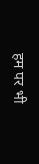हम पर भी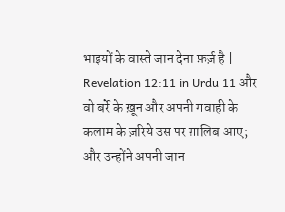भाइयों के वास्ते जान देना फ़र्ज़ है |
Revelation 12:11 in Urdu 11 और वो बर्रे के ख़ून और अपनी गवाही के कलाम के ज़रिये उस पर ग़ालिब आए; और उन्होंने अपनी जान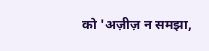को 'अज़ीज़ न समझा,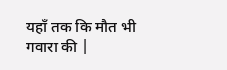यहाँ तक कि मौत भी गवारा की |